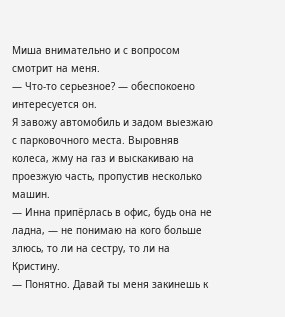Миша внимательно и с вопросом смотрит на меня.
— Что-то серьезное? — обеспокоено интересуется он.
Я завожу автомобиль и задом выезжаю с парковочного места. Выровняв колеса, жму на газ и выскакиваю на проезжую часть, пропустив несколько машин.
— Инна припёрлась в офис, будь она не ладна, — не понимаю на кого больше злюсь, то ли на сестру, то ли на Кристину.
— Понятно. Давай ты меня закинешь к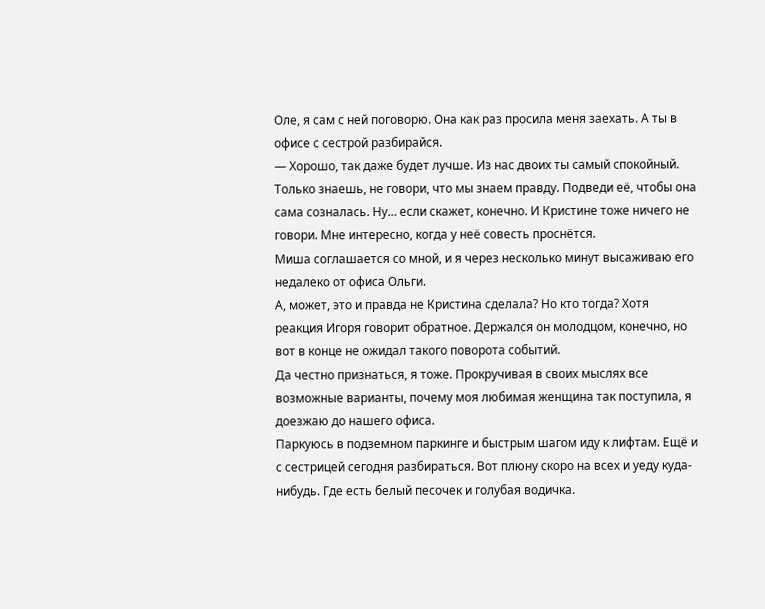Оле, я сам с ней поговорю. Она как раз просила меня заехать. А ты в офисе с сестрой разбирайся.
— Хорошо, так даже будет лучше. Из нас двоих ты самый спокойный. Только знаешь, не говори, что мы знаем правду. Подведи её, чтобы она сама созналась. Ну… если скажет, конечно. И Кристине тоже ничего не говори. Мне интересно, когда у неё совесть проснётся.
Миша соглашается со мной, и я через несколько минут высаживаю его недалеко от офиса Ольги.
А, может, это и правда не Кристина сделала? Но кто тогда? Хотя реакция Игоря говорит обратное. Держался он молодцом, конечно, но вот в конце не ожидал такого поворота событий.
Да честно признаться, я тоже. Прокручивая в своих мыслях все возможные варианты, почему моя любимая женщина так поступила, я доезжаю до нашего офиса.
Паркуюсь в подземном паркинге и быстрым шагом иду к лифтам. Ещё и с сестрицей сегодня разбираться. Вот плюну скоро на всех и уеду куда-нибудь. Где есть белый песочек и голубая водичка.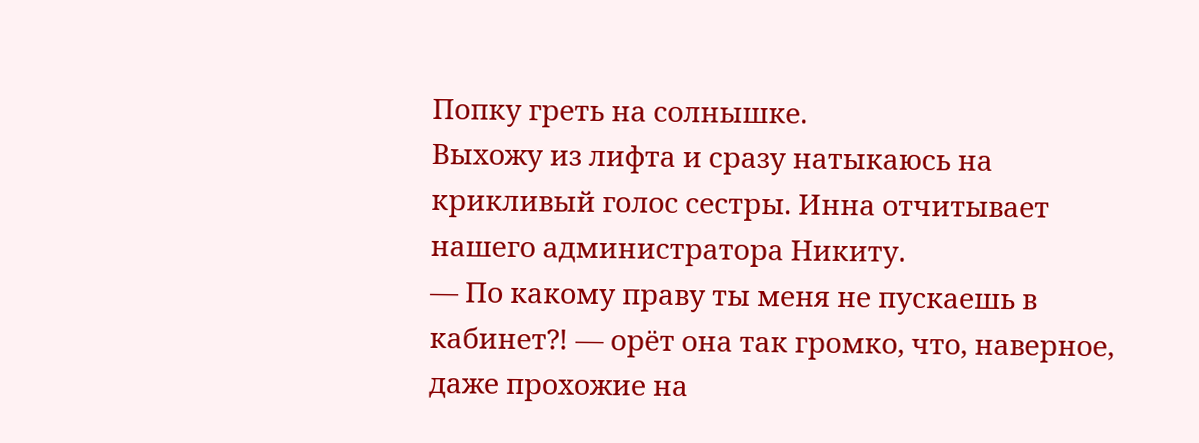Попку греть на солнышке.
Выхожу из лифта и сразу натыкаюсь на крикливый голос сестры. Инна отчитывает нашего администратора Никиту.
— По какому праву ты меня не пускаешь в кабинет⁈ — орёт она так громко, что, наверное, даже прохожие на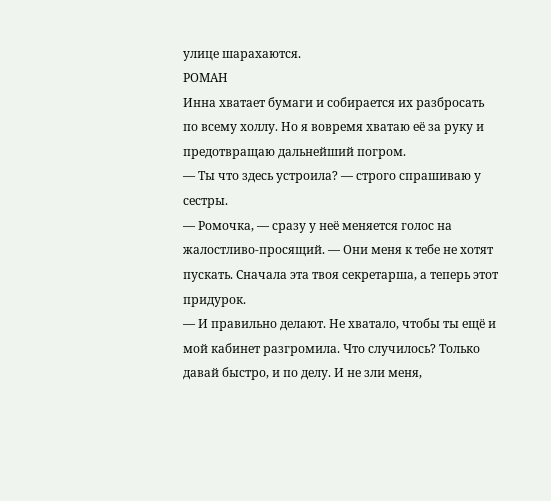улице шарахаются.
РОМАН
Инна хватает бумаги и собирается их разбросать по всему холлу. Но я вовремя хватаю её за руку и предотвращаю дальнейший погром.
— Ты что здесь устроила? — строго спрашиваю у сестры.
— Ромочка, — сразу у неё меняется голос на жалостливо-просящий. — Они меня к тебе не хотят пускать. Сначала эта твоя секретарша, а теперь этот придурок.
— И правильно делают. Не хватало, чтобы ты ещё и мой кабинет разгромила. Что случилось? Только давай быстро, и по делу. И не зли меня,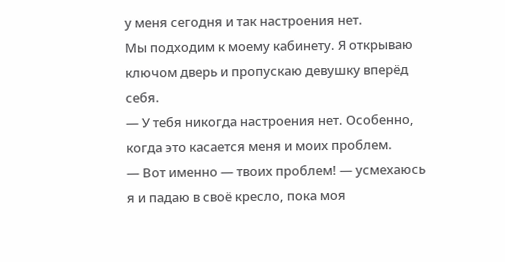у меня сегодня и так настроения нет.
Мы подходим к моему кабинету. Я открываю ключом дверь и пропускаю девушку вперёд себя.
— У тебя никогда настроения нет. Особенно, когда это касается меня и моих проблем.
— Вот именно — твоих проблем! — усмехаюсь я и падаю в своё кресло, пока моя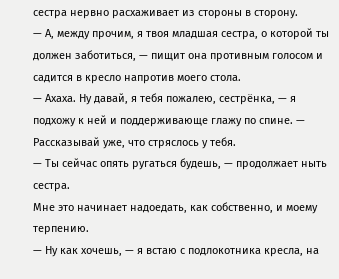сестра нервно расхаживает из стороны в сторону.
— А, между прочим, я твоя младшая сестра, о которой ты должен заботиться, — пищит она противным голосом и садится в кресло напротив моего стола.
— Ахаха. Ну давай, я тебя пожалею, сестрёнка, — я подхожу к ней и поддерживающе глажу по спине. — Рассказывай уже, что стряслось у тебя.
— Ты сейчас опять ругаться будешь, — продолжает ныть сестра.
Мне это начинает надоедать, как собственно, и моему терпению.
— Ну как хочешь, — я встаю с подлокотника кресла, на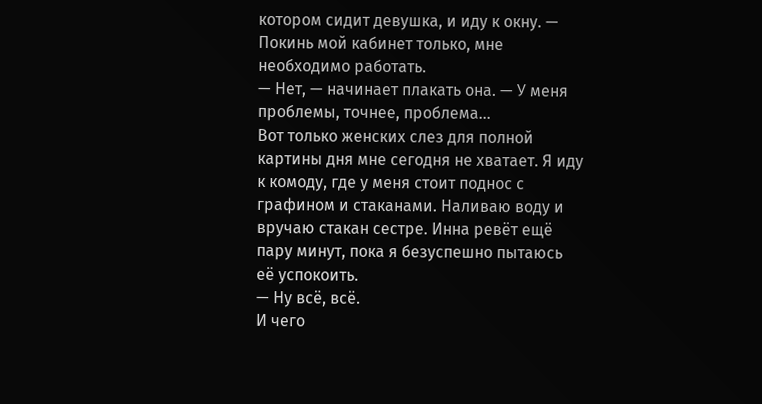котором сидит девушка, и иду к окну. — Покинь мой кабинет только, мне необходимо работать.
— Нет, — начинает плакать она. — У меня проблемы, точнее, проблема…
Вот только женских слез для полной картины дня мне сегодня не хватает. Я иду к комоду, где у меня стоит поднос с графином и стаканами. Наливаю воду и вручаю стакан сестре. Инна ревёт ещё пару минут, пока я безуспешно пытаюсь её успокоить.
— Ну всё, всё.
И чего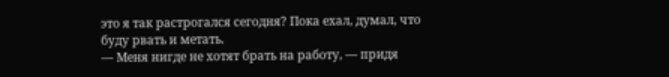это я так растрогался сегодня? Пока ехал, думал, что буду рвать и метать.
— Меня нигде не хотят брать на работу, — придя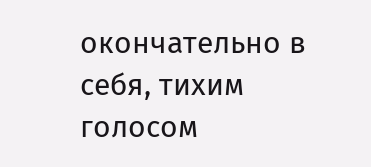окончательно в себя, тихим голосом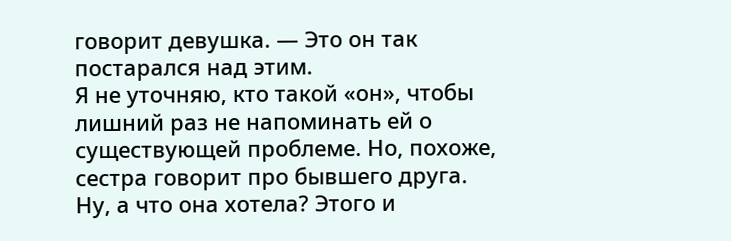говорит девушка. — Это он так постарался над этим.
Я не уточняю, кто такой «он», чтобы лишний раз не напоминать ей о существующей проблеме. Но, похоже, сестра говорит про бывшего друга.
Ну, а что она хотела? Этого и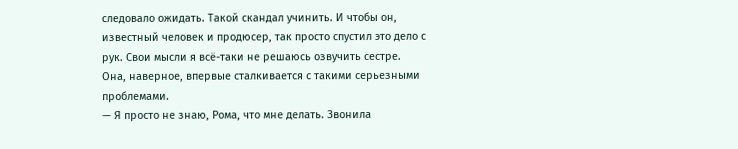следовало ожидать. Такой скандал учинить. И чтобы он, известный человек и продюсер, так просто спустил это дело с рук. Свои мысли я всё-таки не решаюсь озвучить сестре. Она, наверное, впервые сталкивается с такими серьезными проблемами.
— Я просто не знаю, Рома, что мне делать. Звонила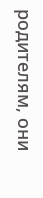родителям, они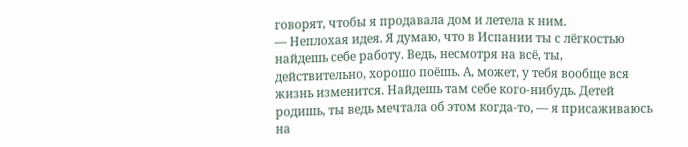говорят, чтобы я продавала дом и летела к ним.
— Неплохая идея. Я думаю, что в Испании ты с лёгкостью найдешь себе работу. Ведь, несмотря на всё, ты, действительно, хорошо поёшь. А, может, у тебя вообще вся жизнь изменится. Найдешь там себе кого-нибудь. Детей родишь, ты ведь мечтала об этом когда-то, — я присаживаюсь на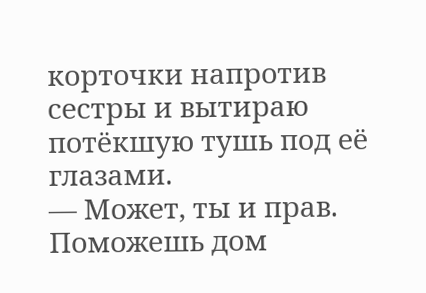корточки напротив сестры и вытираю потёкшую тушь под её глазами.
— Может, ты и прав. Поможешь дом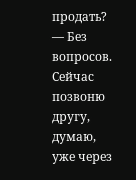продать?
— Без вопросов. Сейчас позвоню другу, думаю, уже через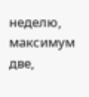неделю, максимум две,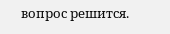вопрос решится.